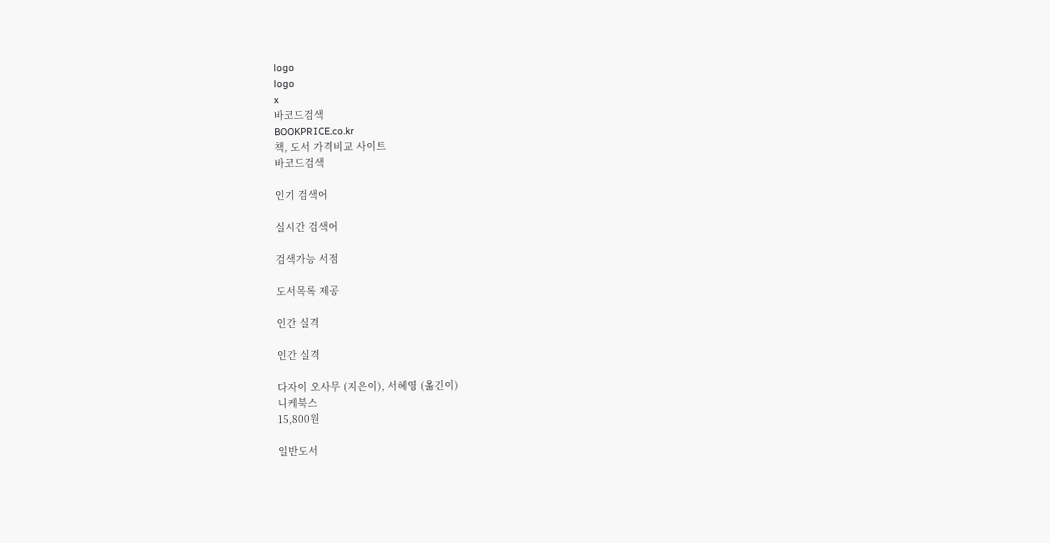logo
logo
x
바코드검색
BOOKPRICE.co.kr
책, 도서 가격비교 사이트
바코드검색

인기 검색어

실시간 검색어

검색가능 서점

도서목록 제공

인간 실격

인간 실격

다자이 오사무 (지은이), 서혜영 (옮긴이)
니케북스
15,800원

일반도서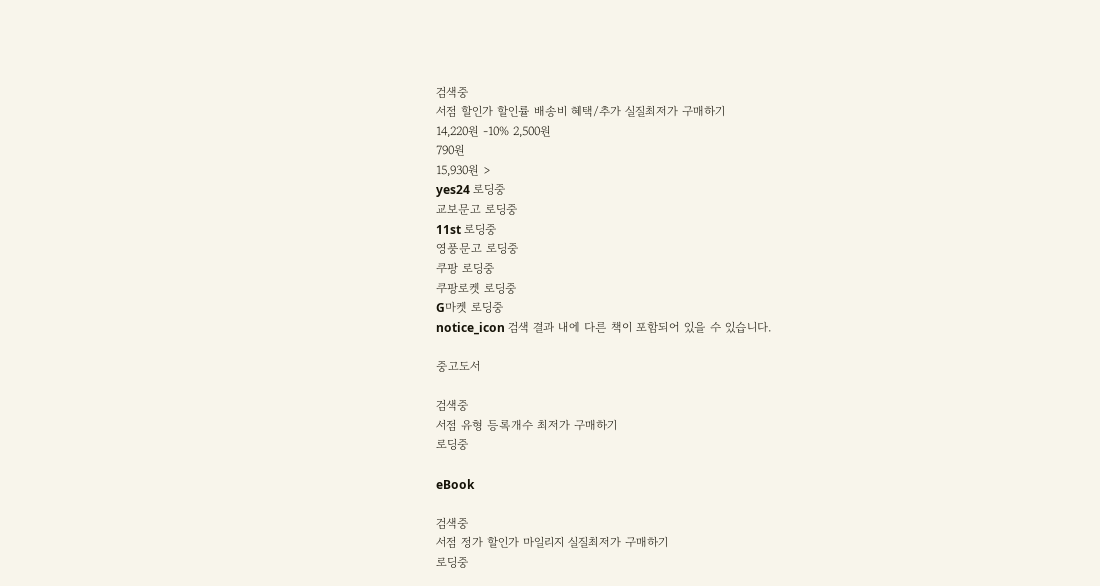검색중
서점 할인가 할인률 배송비 혜택/추가 실질최저가 구매하기
14,220원 -10% 2,500원
790원
15,930원 >
yes24 로딩중
교보문고 로딩중
11st 로딩중
영풍문고 로딩중
쿠팡 로딩중
쿠팡로켓 로딩중
G마켓 로딩중
notice_icon 검색 결과 내에 다른 책이 포함되어 있을 수 있습니다.

중고도서

검색중
서점 유형 등록개수 최저가 구매하기
로딩중

eBook

검색중
서점 정가 할인가 마일리지 실질최저가 구매하기
로딩중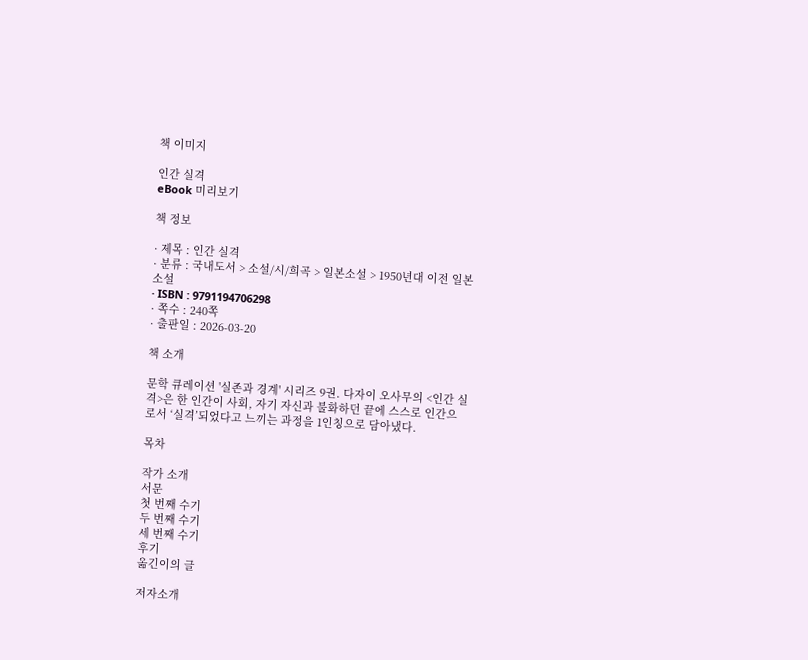책 이미지

인간 실격
eBook 미리보기

책 정보

· 제목 : 인간 실격
· 분류 : 국내도서 > 소설/시/희곡 > 일본소설 > 1950년대 이전 일본소설
· ISBN : 9791194706298
· 쪽수 : 240쪽
· 출판일 : 2026-03-20

책 소개

문학 큐레이션 '실존과 경계' 시리즈 9권. 다자이 오사무의 <인간 실격>은 한 인간이 사회, 자기 자신과 불화하던 끝에 스스로 인간으로서 ‘실격’되었다고 느끼는 과정을 1인칭으로 담아냈다.

목차

작가 소개
서문
첫 번째 수기
두 번째 수기
세 번째 수기
후기
옮긴이의 글

저자소개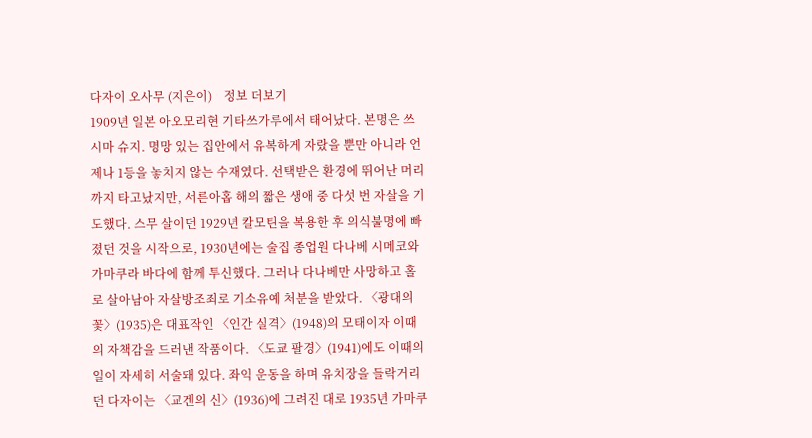다자이 오사무 (지은이)    정보 더보기
1909년 일본 아오모리현 기타쓰가루에서 태어났다. 본명은 쓰시마 슈지. 명망 있는 집안에서 유복하게 자랐을 뿐만 아니라 언제나 1등을 놓치지 않는 수재였다. 선택받은 환경에 뛰어난 머리까지 타고났지만, 서른아홉 해의 짧은 생애 중 다섯 번 자살을 기도했다. 스무 살이던 1929년 칼모틴을 복용한 후 의식불명에 빠졌던 것을 시작으로, 1930년에는 술집 종업원 다나베 시메코와 가마쿠라 바다에 함께 투신했다. 그러나 다나베만 사망하고 홀로 살아남아 자살방조죄로 기소유예 처분을 받았다. 〈광대의 꽃〉(1935)은 대표작인 〈인간 실격〉(1948)의 모태이자 이때의 자책감을 드러낸 작품이다. 〈도쿄 팔경〉(1941)에도 이때의 일이 자세히 서술돼 있다. 좌익 운동을 하며 유치장을 들락거리던 다자이는 〈교겐의 신〉(1936)에 그려진 대로 1935년 가마쿠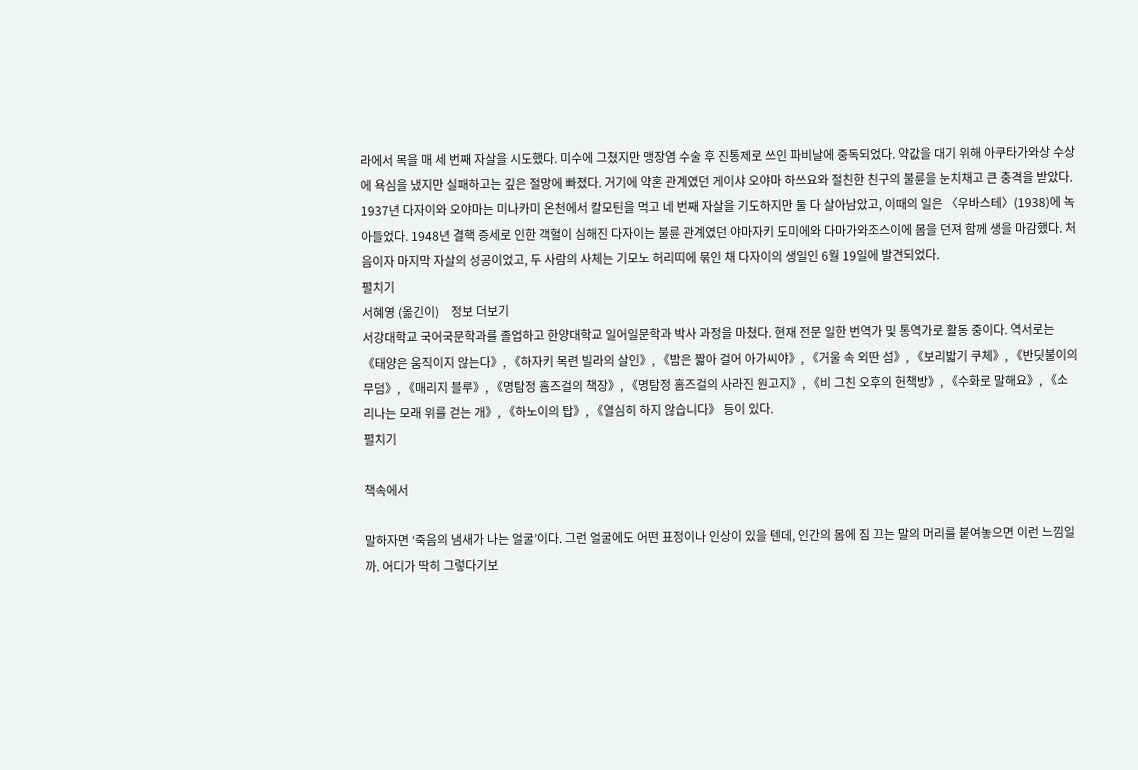라에서 목을 매 세 번째 자살을 시도했다. 미수에 그쳤지만 맹장염 수술 후 진통제로 쓰인 파비날에 중독되었다. 약값을 대기 위해 아쿠타가와상 수상에 욕심을 냈지만 실패하고는 깊은 절망에 빠졌다. 거기에 약혼 관계였던 게이샤 오야마 하쓰요와 절친한 친구의 불륜을 눈치채고 큰 충격을 받았다. 1937년 다자이와 오야마는 미나카미 온천에서 칼모틴을 먹고 네 번째 자살을 기도하지만 둘 다 살아남았고, 이때의 일은 〈우바스테〉(1938)에 녹아들었다. 1948년 결핵 증세로 인한 객혈이 심해진 다자이는 불륜 관계였던 야마자키 도미에와 다마가와조스이에 몸을 던져 함께 생을 마감했다. 처음이자 마지막 자살의 성공이었고, 두 사람의 사체는 기모노 허리띠에 묶인 채 다자이의 생일인 6월 19일에 발견되었다.
펼치기
서혜영 (옮긴이)    정보 더보기
서강대학교 국어국문학과를 졸업하고 한양대학교 일어일문학과 박사 과정을 마쳤다. 현재 전문 일한 번역가 및 통역가로 활동 중이다. 역서로는 《태양은 움직이지 않는다》, 《하자키 목련 빌라의 살인》, 《밤은 짧아 걸어 아가씨야》, 《거울 속 외딴 섬》, 《보리밟기 쿠체》, 《반딧불이의 무덤》, 《매리지 블루》, 《명탐정 홈즈걸의 책장》, 《명탐정 홈즈걸의 사라진 원고지》, 《비 그친 오후의 헌책방》, 《수화로 말해요》, 《소리나는 모래 위를 걷는 개》, 《하노이의 탑》, 《열심히 하지 않습니다》 등이 있다.
펼치기

책속에서

말하자면 ‘죽음의 냄새가 나는 얼굴’이다. 그런 얼굴에도 어떤 표정이나 인상이 있을 텐데, 인간의 몸에 짐 끄는 말의 머리를 붙여놓으면 이런 느낌일까. 어디가 딱히 그렇다기보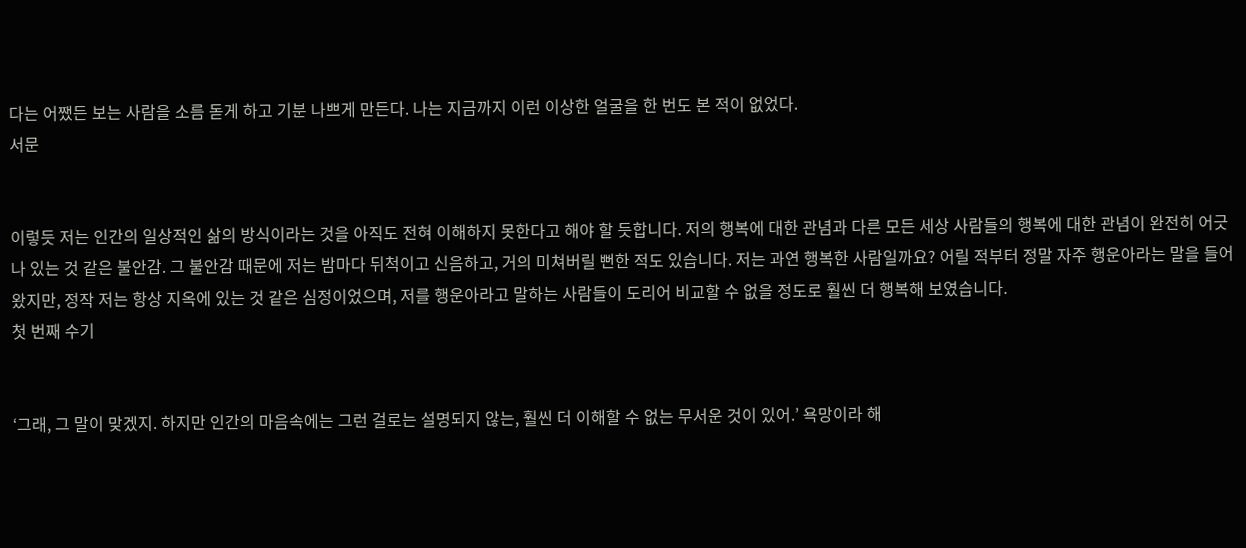다는 어쨌든 보는 사람을 소름 돋게 하고 기분 나쁘게 만든다. 나는 지금까지 이런 이상한 얼굴을 한 번도 본 적이 없었다.
서문


이렇듯 저는 인간의 일상적인 삶의 방식이라는 것을 아직도 전혀 이해하지 못한다고 해야 할 듯합니다. 저의 행복에 대한 관념과 다른 모든 세상 사람들의 행복에 대한 관념이 완전히 어긋나 있는 것 같은 불안감. 그 불안감 때문에 저는 밤마다 뒤척이고 신음하고, 거의 미쳐버릴 뻔한 적도 있습니다. 저는 과연 행복한 사람일까요? 어릴 적부터 정말 자주 행운아라는 말을 들어왔지만, 정작 저는 항상 지옥에 있는 것 같은 심정이었으며, 저를 행운아라고 말하는 사람들이 도리어 비교할 수 없을 정도로 훨씬 더 행복해 보였습니다.
첫 번째 수기


‘그래, 그 말이 맞겠지. 하지만 인간의 마음속에는 그런 걸로는 설명되지 않는, 훨씬 더 이해할 수 없는 무서운 것이 있어.’ 욕망이라 해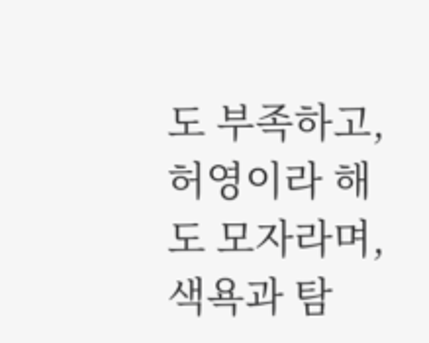도 부족하고, 허영이라 해도 모자라며, 색욕과 탐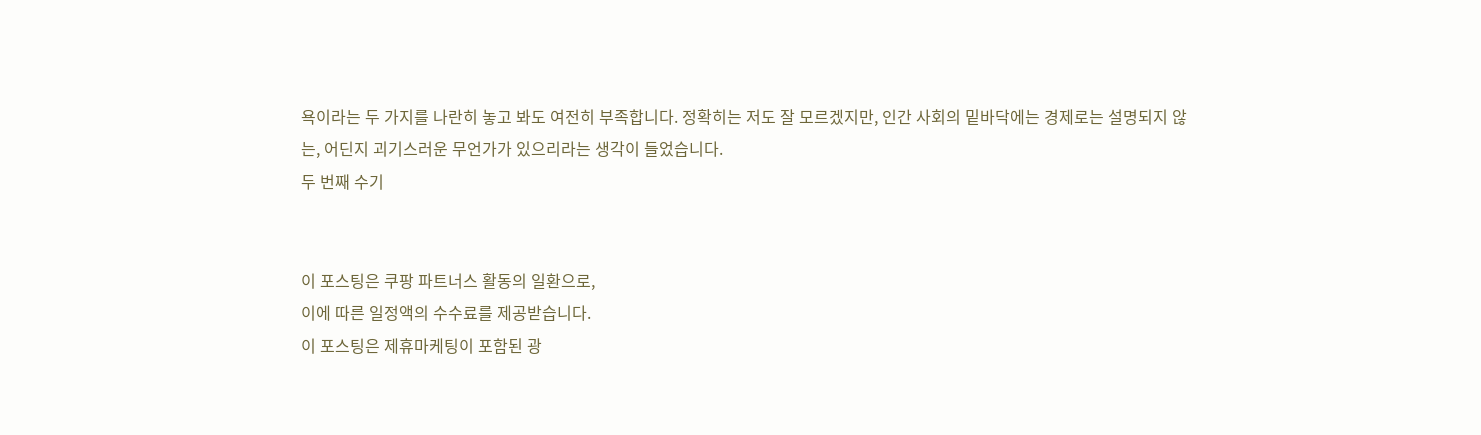욕이라는 두 가지를 나란히 놓고 봐도 여전히 부족합니다. 정확히는 저도 잘 모르겠지만, 인간 사회의 밑바닥에는 경제로는 설명되지 않는, 어딘지 괴기스러운 무언가가 있으리라는 생각이 들었습니다.
두 번째 수기


이 포스팅은 쿠팡 파트너스 활동의 일환으로,
이에 따른 일정액의 수수료를 제공받습니다.
이 포스팅은 제휴마케팅이 포함된 광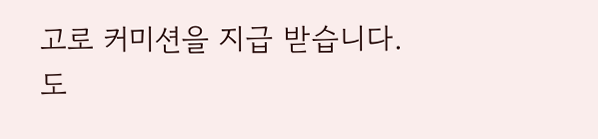고로 커미션을 지급 받습니다.
도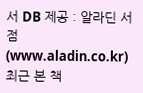서 DB 제공 : 알라딘 서점(www.aladin.co.kr)
최근 본 책